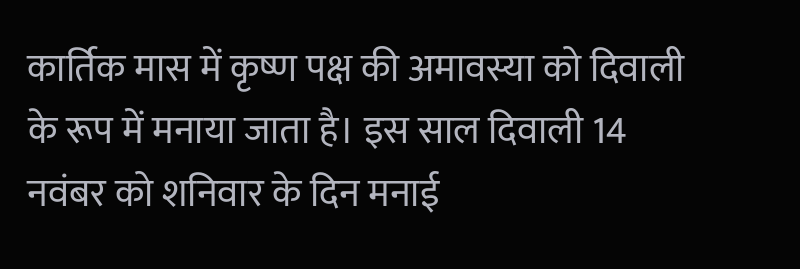कार्तिक मास में कृष्ण पक्ष की अमावस्या को दिवाली के रूप में मनाया जाता है। इस साल दिवाली 14 नवंबर को शनिवार के दिन मनाई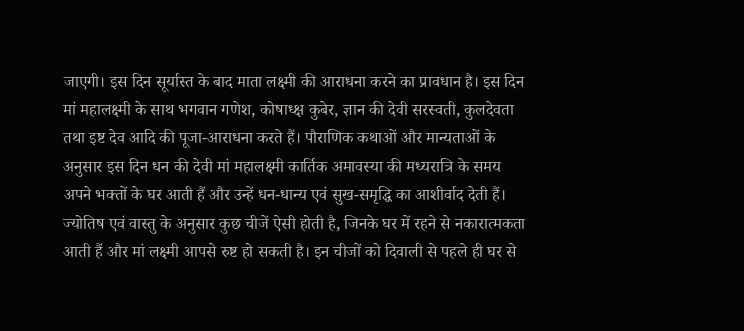जाएगी। इस दिन सूर्यास्त के बाद माता लक्ष्मी की आराधना करने का प्रावधान है। इस दिन मां महालक्ष्मी के साथ भगवान गणेश, कोषाध्क्ष कुबेर, ज्ञान की देवी सरस्वती, कुलदेवता तथा इष्ट देव आदि की पूजा-आराधना करते हैं। पौराणिक कथाओं और मान्यताओं के अनुसार इस दिन धन की देवी मां महालक्ष्मी कार्तिक अमावस्या की मध्यरात्रि के समय अपने भक्तों के घर आती हैं और उन्हें धन-धान्य एवं सुख-समृद्धि का आशीर्वाद देती हैं। ज्योतिष एवं वास्तु के अनुसार कुछ चीजें ऐसी होती है, जिनके घर में रहने से नकारात्मकता आती हैं और मां लक्ष्मी आपसे रुष्ट हो सकती है। इन चीजों को दिवाली से पहले ही घर से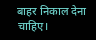बाहर निकाल देना चाहिए।